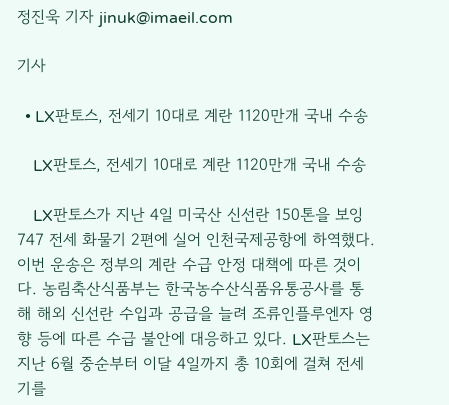정진욱 기자 jinuk@imaeil.com

기사

  • LX판토스, 전세기 10대로 계란 1120만개 국내 수송

    LX판토스, 전세기 10대로 계란 1120만개 국내 수송

    LX판토스가 지난 4일 미국산 신선란 150톤을 보잉747 전세 화물기 2편에 실어 인천국제공항에 하역했다. 이번 운송은 정부의 계란 수급 안정 대책에 따른 것이다. 농림축산식품부는 한국농수산식품유통공사를 통해 해외 신선란 수입과 공급을 늘려 조류인플루엔자 영향 등에 따른 수급 불안에 대응하고 있다. LX판토스는 지난 6월 중순부터 이달 4일까지 총 10회에 걸쳐 전세기를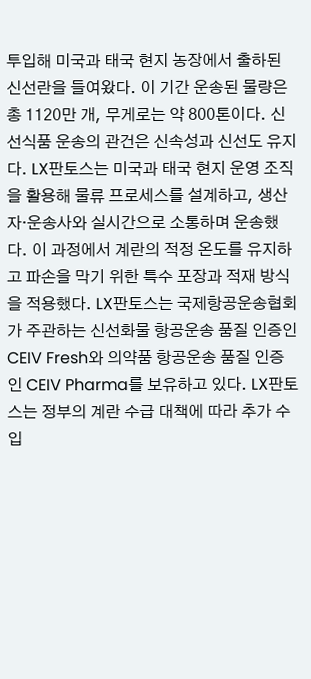투입해 미국과 태국 현지 농장에서 출하된 신선란을 들여왔다. 이 기간 운송된 물량은 총 1120만 개, 무게로는 약 800톤이다. 신선식품 운송의 관건은 신속성과 신선도 유지다. LX판토스는 미국과 태국 현지 운영 조직을 활용해 물류 프로세스를 설계하고, 생산자·운송사와 실시간으로 소통하며 운송했다. 이 과정에서 계란의 적정 온도를 유지하고 파손을 막기 위한 특수 포장과 적재 방식을 적용했다. LX판토스는 국제항공운송협회가 주관하는 신선화물 항공운송 품질 인증인 CEIV Fresh와 의약품 항공운송 품질 인증인 CEIV Pharma를 보유하고 있다. LX판토스는 정부의 계란 수급 대책에 따라 추가 수입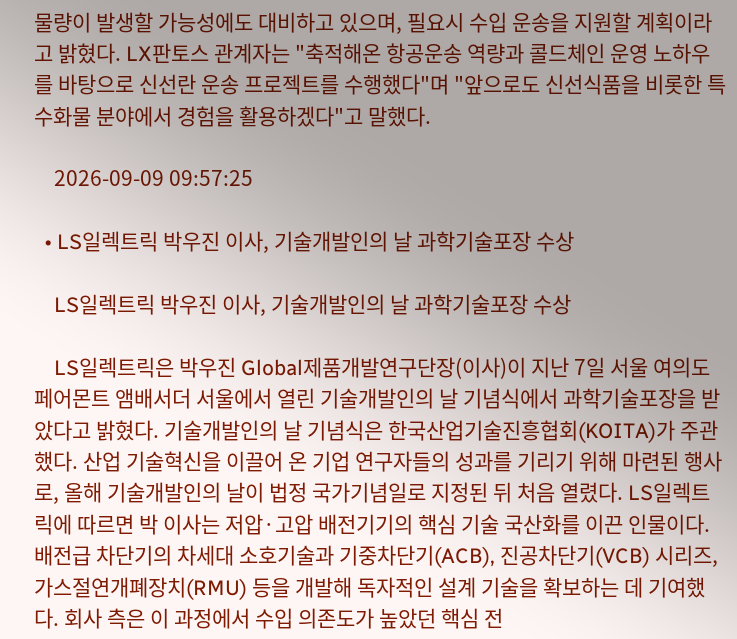물량이 발생할 가능성에도 대비하고 있으며, 필요시 수입 운송을 지원할 계획이라고 밝혔다. LX판토스 관계자는 "축적해온 항공운송 역량과 콜드체인 운영 노하우를 바탕으로 신선란 운송 프로젝트를 수행했다"며 "앞으로도 신선식품을 비롯한 특수화물 분야에서 경험을 활용하겠다"고 말했다.

    2026-09-09 09:57:25

  • LS일렉트릭 박우진 이사, 기술개발인의 날 과학기술포장 수상

    LS일렉트릭 박우진 이사, 기술개발인의 날 과학기술포장 수상

    LS일렉트릭은 박우진 Global제품개발연구단장(이사)이 지난 7일 서울 여의도 페어몬트 앰배서더 서울에서 열린 기술개발인의 날 기념식에서 과학기술포장을 받았다고 밝혔다. 기술개발인의 날 기념식은 한국산업기술진흥협회(KOITA)가 주관했다. 산업 기술혁신을 이끌어 온 기업 연구자들의 성과를 기리기 위해 마련된 행사로, 올해 기술개발인의 날이 법정 국가기념일로 지정된 뒤 처음 열렸다. LS일렉트릭에 따르면 박 이사는 저압·고압 배전기기의 핵심 기술 국산화를 이끈 인물이다. 배전급 차단기의 차세대 소호기술과 기중차단기(ACB), 진공차단기(VCB) 시리즈, 가스절연개폐장치(RMU) 등을 개발해 독자적인 설계 기술을 확보하는 데 기여했다. 회사 측은 이 과정에서 수입 의존도가 높았던 핵심 전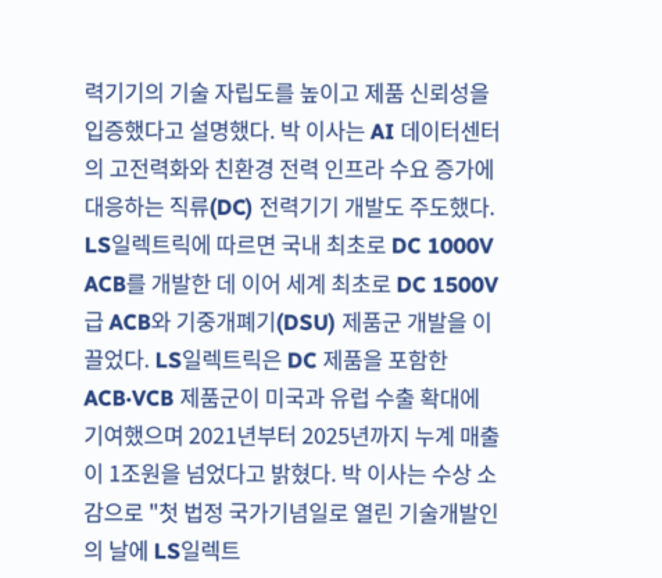력기기의 기술 자립도를 높이고 제품 신뢰성을 입증했다고 설명했다. 박 이사는 AI 데이터센터의 고전력화와 친환경 전력 인프라 수요 증가에 대응하는 직류(DC) 전력기기 개발도 주도했다. LS일렉트릭에 따르면 국내 최초로 DC 1000V ACB를 개발한 데 이어 세계 최초로 DC 1500V급 ACB와 기중개폐기(DSU) 제품군 개발을 이끌었다. LS일렉트릭은 DC 제품을 포함한 ACB·VCB 제품군이 미국과 유럽 수출 확대에 기여했으며 2021년부터 2025년까지 누계 매출이 1조원을 넘었다고 밝혔다. 박 이사는 수상 소감으로 "첫 법정 국가기념일로 열린 기술개발인의 날에 LS일렉트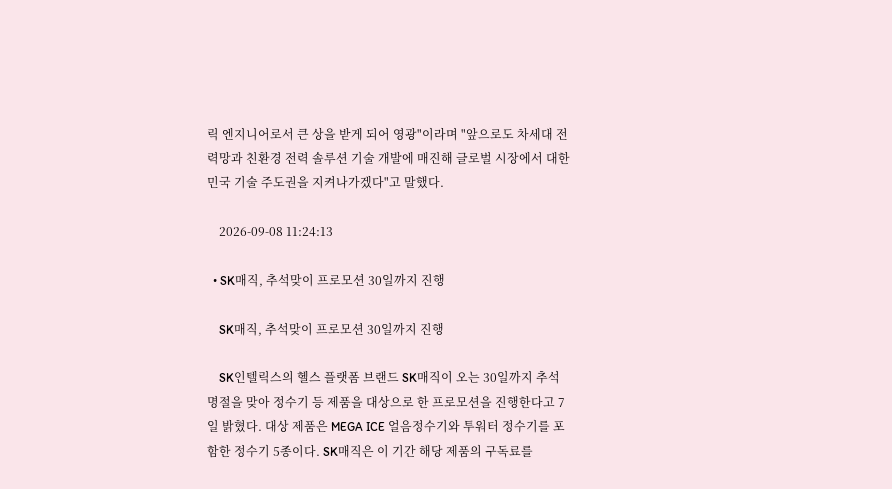릭 엔지니어로서 큰 상을 받게 되어 영광"이라며 "앞으로도 차세대 전력망과 친환경 전력 솔루션 기술 개발에 매진해 글로벌 시장에서 대한민국 기술 주도권을 지켜나가겠다"고 말했다.

    2026-09-08 11:24:13

  • SK매직, 추석맞이 프로모션 30일까지 진행

    SK매직, 추석맞이 프로모션 30일까지 진행

    SK인텔릭스의 헬스 플랫폼 브랜드 SK매직이 오는 30일까지 추석 명절을 맞아 정수기 등 제품을 대상으로 한 프로모션을 진행한다고 7일 밝혔다. 대상 제품은 MEGA ICE 얼음정수기와 투워터 정수기를 포함한 정수기 5종이다. SK매직은 이 기간 해당 제품의 구독료를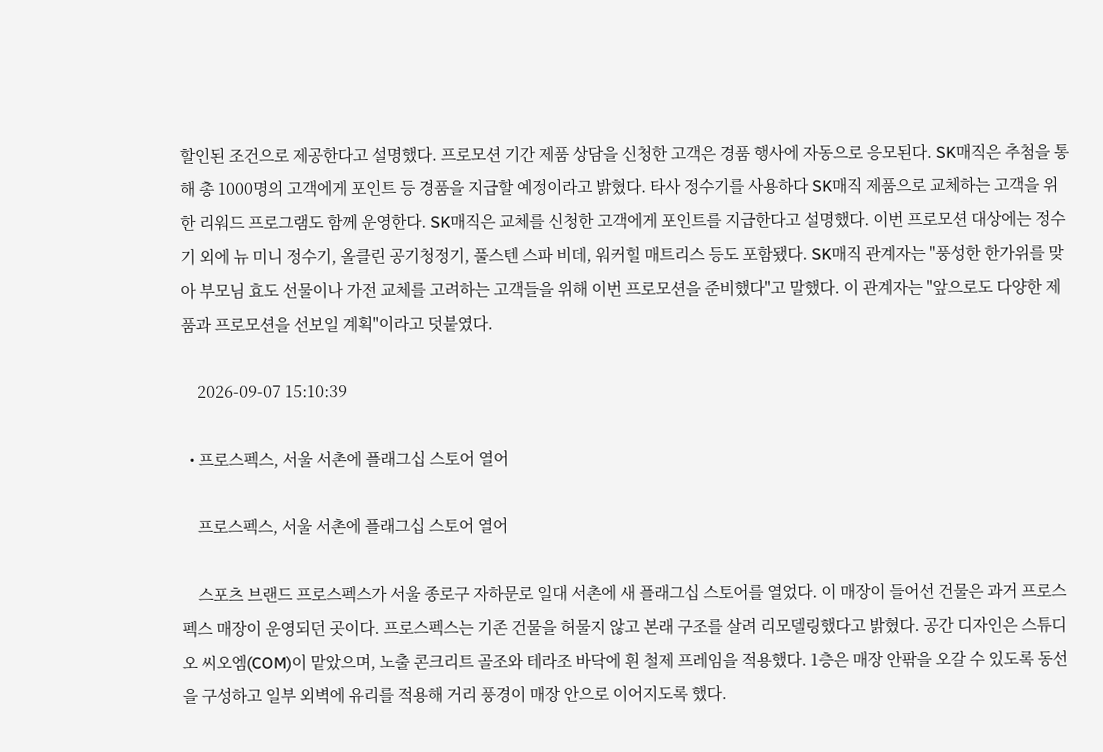할인된 조건으로 제공한다고 설명했다. 프로모션 기간 제품 상담을 신청한 고객은 경품 행사에 자동으로 응모된다. SK매직은 추첨을 통해 총 1000명의 고객에게 포인트 등 경품을 지급할 예정이라고 밝혔다. 타사 정수기를 사용하다 SK매직 제품으로 교체하는 고객을 위한 리워드 프로그램도 함께 운영한다. SK매직은 교체를 신청한 고객에게 포인트를 지급한다고 설명했다. 이번 프로모션 대상에는 정수기 외에 뉴 미니 정수기, 올클린 공기청정기, 풀스텐 스파 비데, 워커힐 매트리스 등도 포함됐다. SK매직 관계자는 "풍성한 한가위를 맞아 부모님 효도 선물이나 가전 교체를 고려하는 고객들을 위해 이번 프로모션을 준비했다"고 말했다. 이 관계자는 "앞으로도 다양한 제품과 프로모션을 선보일 계획"이라고 덧붙였다.

    2026-09-07 15:10:39

  • 프로스펙스, 서울 서촌에 플래그십 스토어 열어

    프로스펙스, 서울 서촌에 플래그십 스토어 열어

    스포츠 브랜드 프로스펙스가 서울 종로구 자하문로 일대 서촌에 새 플래그십 스토어를 열었다. 이 매장이 들어선 건물은 과거 프로스펙스 매장이 운영되던 곳이다. 프로스펙스는 기존 건물을 허물지 않고 본래 구조를 살려 리모델링했다고 밝혔다. 공간 디자인은 스튜디오 씨오엠(COM)이 맡았으며, 노출 콘크리트 골조와 테라조 바닥에 흰 철제 프레임을 적용했다. 1층은 매장 안팎을 오갈 수 있도록 동선을 구성하고 일부 외벽에 유리를 적용해 거리 풍경이 매장 안으로 이어지도록 했다.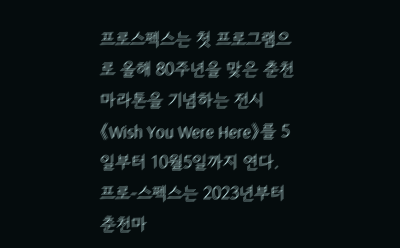프로스펙스는 첫 프로그램으로 올해 80주년을 맞은 춘천마라톤을 기념하는 전시 《Wish You Were Here》를 5일부터 10월5일까지 연다. 프로-스펙스는 2023년부터 춘천마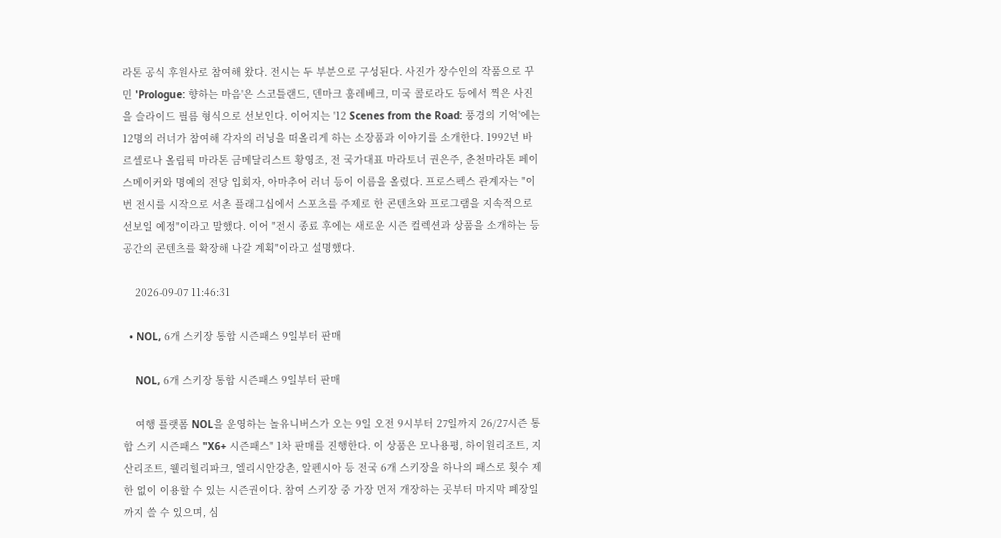라톤 공식 후원사로 참여해 왔다. 전시는 두 부분으로 구성된다. 사진가 장수인의 작품으로 꾸민 'Prologue: 향하는 마음'은 스코틀랜드, 덴마크 훔레베크, 미국 콜로라도 등에서 찍은 사진을 슬라이드 필름 형식으로 선보인다. 이어지는 '12 Scenes from the Road: 풍경의 기억'에는 12명의 러너가 참여해 각자의 러닝을 떠올리게 하는 소장품과 이야기를 소개한다. 1992년 바르셀로나 올림픽 마라톤 금메달리스트 황영조, 전 국가대표 마라토너 권은주, 춘천마라톤 페이스메이커와 명예의 전당 입회자, 아마추어 러너 등이 이름을 올렸다. 프로스펙스 관계자는 "이번 전시를 시작으로 서촌 플래그십에서 스포츠를 주제로 한 콘텐츠와 프로그램을 지속적으로 선보일 예정"이라고 말했다. 이어 "전시 종료 후에는 새로운 시즌 컬렉션과 상품을 소개하는 등 공간의 콘텐츠를 확장해 나갈 계획"이라고 설명했다.

    2026-09-07 11:46:31

  • NOL, 6개 스키장 통합 시즌패스 9일부터 판매

    NOL, 6개 스키장 통합 시즌패스 9일부터 판매

    여행 플랫폼 NOL을 운영하는 놀유니버스가 오는 9일 오전 9시부터 27일까지 26/27시즌 통합 스키 시즌패스 "X6+ 시즌패스" 1차 판매를 진행한다. 이 상품은 모나용평, 하이원리조트, 지산리조트, 웰리힐리파크, 엘리시안강촌, 알펜시아 등 전국 6개 스키장을 하나의 패스로 횟수 제한 없이 이용할 수 있는 시즌권이다. 참여 스키장 중 가장 먼저 개장하는 곳부터 마지막 폐장일까지 쓸 수 있으며, 심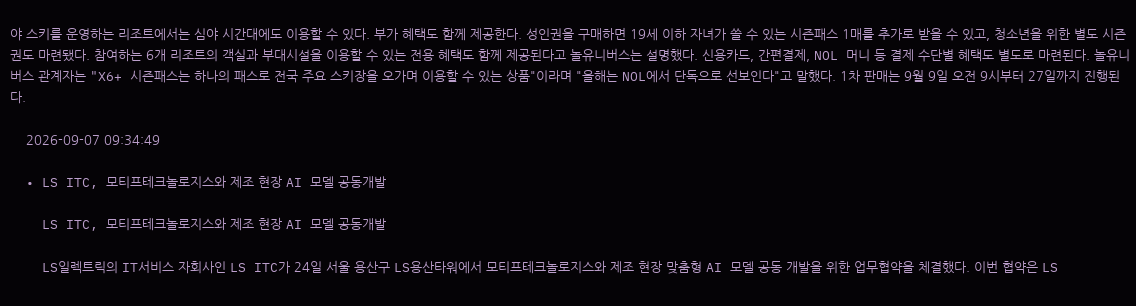야 스키를 운영하는 리조트에서는 심야 시간대에도 이용할 수 있다. 부가 혜택도 함께 제공한다. 성인권을 구매하면 19세 이하 자녀가 쓸 수 있는 시즌패스 1매를 추가로 받을 수 있고, 청소년을 위한 별도 시즌권도 마련됐다. 참여하는 6개 리조트의 객실과 부대시설을 이용할 수 있는 전용 혜택도 함께 제공된다고 놀유니버스는 설명했다. 신용카드, 간편결제, NOL 머니 등 결제 수단별 혜택도 별도로 마련된다. 놀유니버스 관계자는 "X6+ 시즌패스는 하나의 패스로 전국 주요 스키장을 오가며 이용할 수 있는 상품"이라며 "올해는 NOL에서 단독으로 선보인다"고 말했다. 1차 판매는 9월 9일 오전 9시부터 27일까지 진행된다.

    2026-09-07 09:34:49

  • LS ITC, 모티프테크놀로지스와 제조 현장 AI 모델 공동개발

    LS ITC, 모티프테크놀로지스와 제조 현장 AI 모델 공동개발

    LS일렉트릭의 IT서비스 자회사인 LS ITC가 24일 서울 용산구 LS용산타워에서 모티프테크놀로지스와 제조 현장 맞춤형 AI 모델 공동 개발을 위한 업무협약을 체결했다. 이번 협약은 LS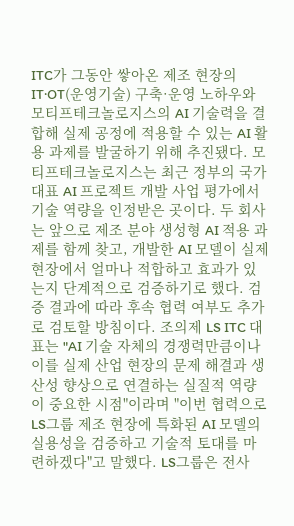ITC가 그동안 쌓아온 제조 현장의 IT·OT(운영기술) 구축·운영 노하우와 모티프테크놀로지스의 AI 기술력을 결합해 실제 공정에 적용할 수 있는 AI 활용 과제를 발굴하기 위해 추진됐다. 모티프테크놀로지스는 최근 정부의 국가 대표 AI 프로젝트 개발 사업 평가에서 기술 역량을 인정받은 곳이다. 두 회사는 앞으로 제조 분야 생성형 AI 적용 과제를 함께 찾고, 개발한 AI 모델이 실제 현장에서 얼마나 적합하고 효과가 있는지 단계적으로 검증하기로 했다. 검증 결과에 따라 후속 협력 여부도 추가로 검토할 방침이다. 조의제 LS ITC 대표는 "AI 기술 자체의 경쟁력만큼이나 이를 실제 산업 현장의 문제 해결과 생산성 향상으로 연결하는 실질적 역량이 중요한 시점"이라며 "이번 협력으로 LS그룹 제조 현장에 특화된 AI 모델의 실용성을 검증하고 기술적 토대를 마련하겠다"고 말했다. LS그룹은 전사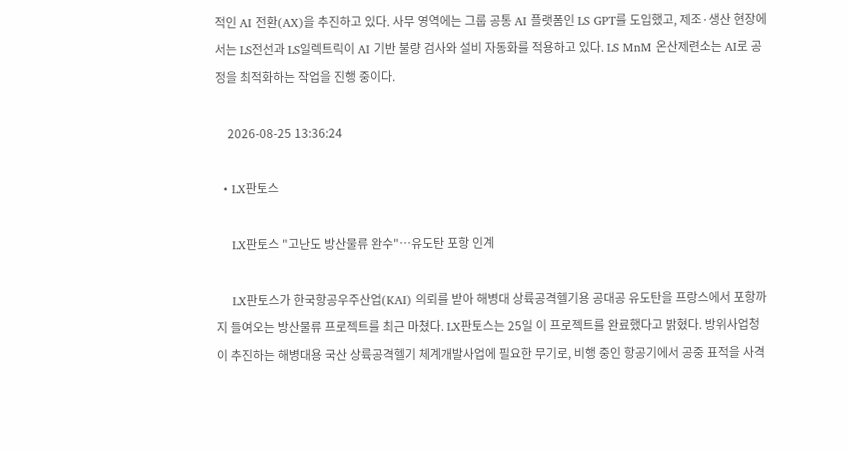적인 AI 전환(AX)을 추진하고 있다. 사무 영역에는 그룹 공통 AI 플랫폼인 LS GPT를 도입했고, 제조·생산 현장에서는 LS전선과 LS일렉트릭이 AI 기반 불량 검사와 설비 자동화를 적용하고 있다. LS MnM 온산제련소는 AI로 공정을 최적화하는 작업을 진행 중이다.

    2026-08-25 13:36:24

  • LX판토스

    LX판토스 "고난도 방산물류 완수"…유도탄 포항 인계

    LX판토스가 한국항공우주산업(KAI) 의뢰를 받아 해병대 상륙공격헬기용 공대공 유도탄을 프랑스에서 포항까지 들여오는 방산물류 프로젝트를 최근 마쳤다. LX판토스는 25일 이 프로젝트를 완료했다고 밝혔다. 방위사업청이 추진하는 해병대용 국산 상륙공격헬기 체계개발사업에 필요한 무기로, 비행 중인 항공기에서 공중 표적을 사격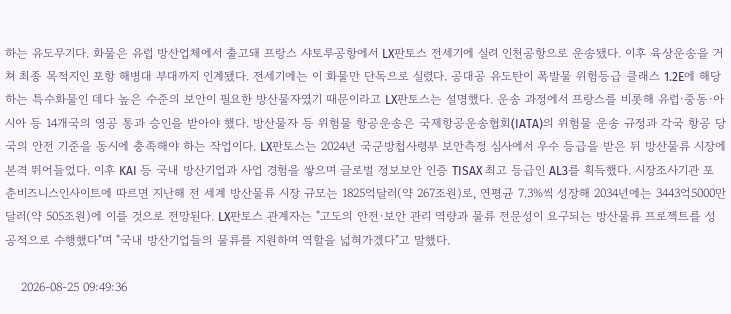하는 유도무기다. 화물은 유럽 방산업체에서 출고돼 프랑스 샤토루공항에서 LX판토스 전세기에 실려 인천공항으로 운송됐다. 이후 육상운송을 거쳐 최종 목적지인 포항 해병대 부대까지 인계됐다. 전세기에는 이 화물만 단독으로 실렸다. 공대공 유도탄이 폭발물 위험등급 클래스 1.2E에 해당하는 특수화물인 데다 높은 수준의 보안이 필요한 방산물자였기 때문이라고 LX판토스는 설명했다. 운송 과정에서 프랑스를 비롯해 유럽·중동·아시아 등 14개국의 영공 통과 승인을 받아야 했다. 방산물자 등 위험물 항공운송은 국제항공운송협회(IATA)의 위험물 운송 규정과 각국 항공 당국의 안전 기준을 동시에 충족해야 하는 작업이다. LX판토스는 2024년 국군방첩사령부 보안측정 심사에서 우수 등급을 받은 뒤 방산물류 시장에 본격 뛰어들었다. 이후 KAI 등 국내 방산기업과 사업 경험을 쌓으며 글로벌 정보보안 인증 TISAX 최고 등급인 AL3를 획득했다. 시장조사기관 포춘비즈니스인사이트에 따르면 지난해 전 세계 방산물류 시장 규모는 1825억달러(약 267조원)로, 연평균 7.3%씩 성장해 2034년에는 3443억5000만달러(약 505조원)에 이를 것으로 전망된다. LX판토스 관계자는 "고도의 안전·보안 관리 역량과 물류 전문성이 요구되는 방산물류 프로젝트를 성공적으로 수행했다"며 "국내 방산기업들의 물류를 지원하며 역할을 넓혀가겠다"고 말했다.

    2026-08-25 09:49:36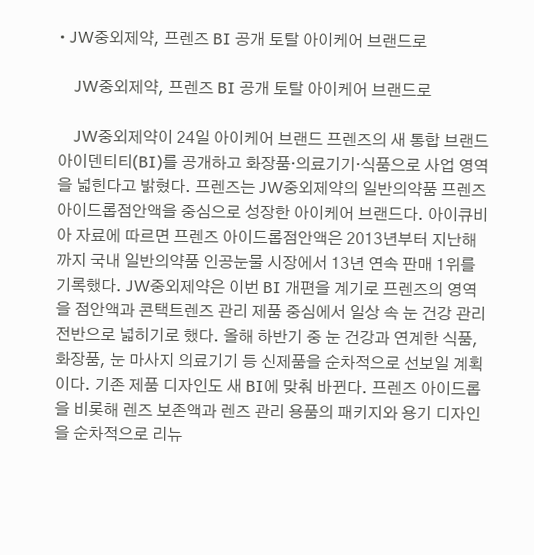• JW중외제약, 프렌즈 BI 공개 토탈 아이케어 브랜드로

    JW중외제약, 프렌즈 BI 공개 토탈 아이케어 브랜드로

    JW중외제약이 24일 아이케어 브랜드 프렌즈의 새 통합 브랜드 아이덴티티(BI)를 공개하고 화장품·의료기기·식품으로 사업 영역을 넓힌다고 밝혔다. 프렌즈는 JW중외제약의 일반의약품 프렌즈 아이드롭점안액을 중심으로 성장한 아이케어 브랜드다. 아이큐비아 자료에 따르면 프렌즈 아이드롭점안액은 2013년부터 지난해까지 국내 일반의약품 인공눈물 시장에서 13년 연속 판매 1위를 기록했다. JW중외제약은 이번 BI 개편을 계기로 프렌즈의 영역을 점안액과 콘택트렌즈 관리 제품 중심에서 일상 속 눈 건강 관리 전반으로 넓히기로 했다. 올해 하반기 중 눈 건강과 연계한 식품, 화장품, 눈 마사지 의료기기 등 신제품을 순차적으로 선보일 계획이다. 기존 제품 디자인도 새 BI에 맞춰 바뀐다. 프렌즈 아이드롭을 비롯해 렌즈 보존액과 렌즈 관리 용품의 패키지와 용기 디자인을 순차적으로 리뉴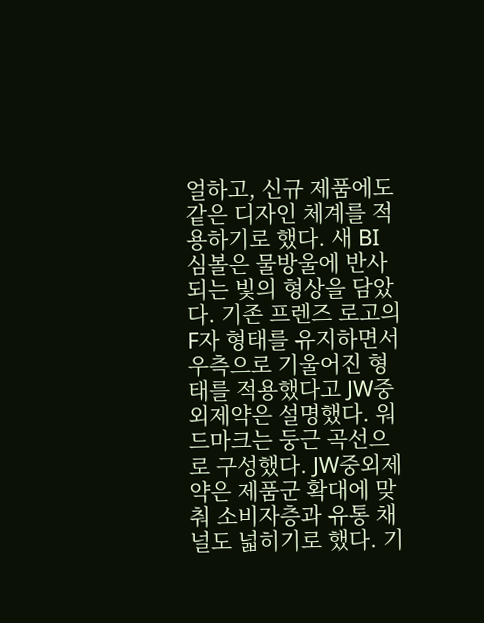얼하고, 신규 제품에도 같은 디자인 체계를 적용하기로 했다. 새 BI 심볼은 물방울에 반사되는 빛의 형상을 담았다. 기존 프렌즈 로고의 F자 형태를 유지하면서 우측으로 기울어진 형태를 적용했다고 JW중외제약은 설명했다. 워드마크는 둥근 곡선으로 구성했다. JW중외제약은 제품군 확대에 맞춰 소비자층과 유통 채널도 넓히기로 했다. 기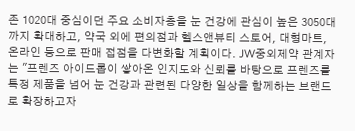존 1020대 중심이던 주요 소비자층을 눈 건강에 관심이 높은 3050대까지 확대하고, 약국 외에 편의점과 헬스앤뷰티 스토어, 대형마트, 온라인 등으로 판매 접점을 다변화할 계획이다. JW중외제약 관계자는 "프렌즈 아이드롭이 쌓아온 인지도와 신뢰를 바탕으로 프렌즈를 특정 제품을 넘어 눈 건강과 관련된 다양한 일상을 함께하는 브랜드로 확장하고자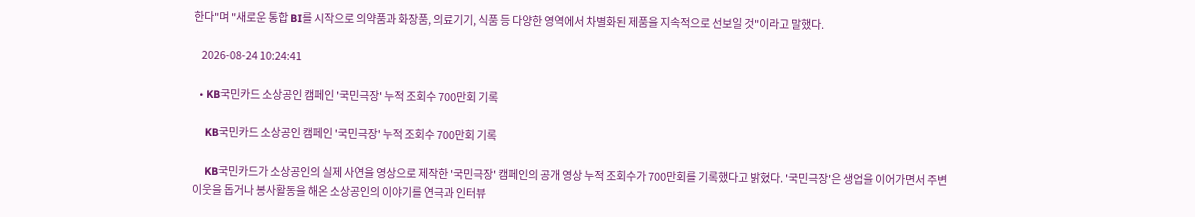한다"며 "새로운 통합 BI를 시작으로 의약품과 화장품, 의료기기, 식품 등 다양한 영역에서 차별화된 제품을 지속적으로 선보일 것"이라고 말했다.

    2026-08-24 10:24:41

  • KB국민카드 소상공인 캠페인 '국민극장' 누적 조회수 700만회 기록

    KB국민카드 소상공인 캠페인 '국민극장' 누적 조회수 700만회 기록

    KB국민카드가 소상공인의 실제 사연을 영상으로 제작한 '국민극장' 캠페인의 공개 영상 누적 조회수가 700만회를 기록했다고 밝혔다. '국민극장'은 생업을 이어가면서 주변 이웃을 돕거나 봉사활동을 해온 소상공인의 이야기를 연극과 인터뷰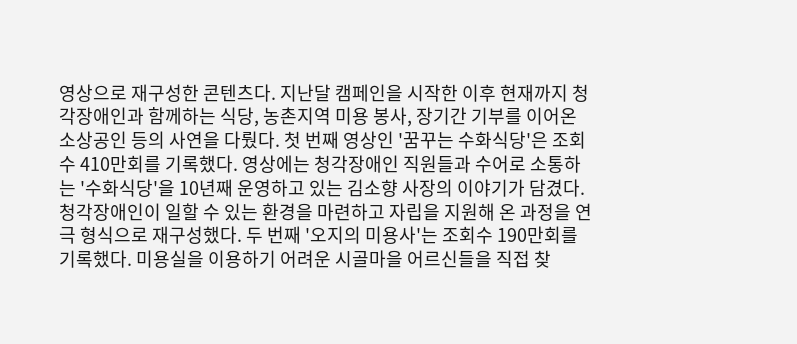영상으로 재구성한 콘텐츠다. 지난달 캠페인을 시작한 이후 현재까지 청각장애인과 함께하는 식당, 농촌지역 미용 봉사, 장기간 기부를 이어온 소상공인 등의 사연을 다뤘다. 첫 번째 영상인 '꿈꾸는 수화식당'은 조회수 410만회를 기록했다. 영상에는 청각장애인 직원들과 수어로 소통하는 '수화식당'을 10년째 운영하고 있는 김소향 사장의 이야기가 담겼다. 청각장애인이 일할 수 있는 환경을 마련하고 자립을 지원해 온 과정을 연극 형식으로 재구성했다. 두 번째 '오지의 미용사'는 조회수 190만회를 기록했다. 미용실을 이용하기 어려운 시골마을 어르신들을 직접 찾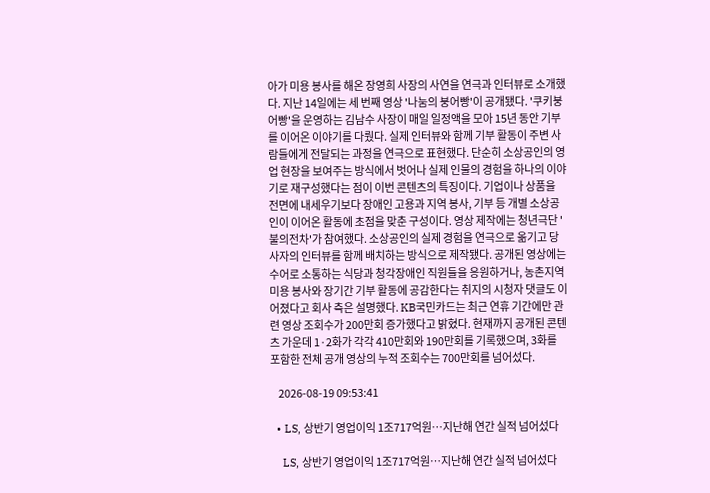아가 미용 봉사를 해온 장영희 사장의 사연을 연극과 인터뷰로 소개했다. 지난 14일에는 세 번째 영상 '나눔의 붕어빵'이 공개됐다. '쿠키붕어빵'을 운영하는 김남수 사장이 매일 일정액을 모아 15년 동안 기부를 이어온 이야기를 다뤘다. 실제 인터뷰와 함께 기부 활동이 주변 사람들에게 전달되는 과정을 연극으로 표현했다. 단순히 소상공인의 영업 현장을 보여주는 방식에서 벗어나 실제 인물의 경험을 하나의 이야기로 재구성했다는 점이 이번 콘텐츠의 특징이다. 기업이나 상품을 전면에 내세우기보다 장애인 고용과 지역 봉사, 기부 등 개별 소상공인이 이어온 활동에 초점을 맞춘 구성이다. 영상 제작에는 청년극단 '불의전차'가 참여했다. 소상공인의 실제 경험을 연극으로 옮기고 당사자의 인터뷰를 함께 배치하는 방식으로 제작됐다. 공개된 영상에는 수어로 소통하는 식당과 청각장애인 직원들을 응원하거나, 농촌지역 미용 봉사와 장기간 기부 활동에 공감한다는 취지의 시청자 댓글도 이어졌다고 회사 측은 설명했다. KB국민카드는 최근 연휴 기간에만 관련 영상 조회수가 200만회 증가했다고 밝혔다. 현재까지 공개된 콘텐츠 가운데 1·2화가 각각 410만회와 190만회를 기록했으며, 3화를 포함한 전체 공개 영상의 누적 조회수는 700만회를 넘어섰다.

    2026-08-19 09:53:41

  • LS, 상반기 영업이익 1조717억원…지난해 연간 실적 넘어섰다

    LS, 상반기 영업이익 1조717억원…지난해 연간 실적 넘어섰다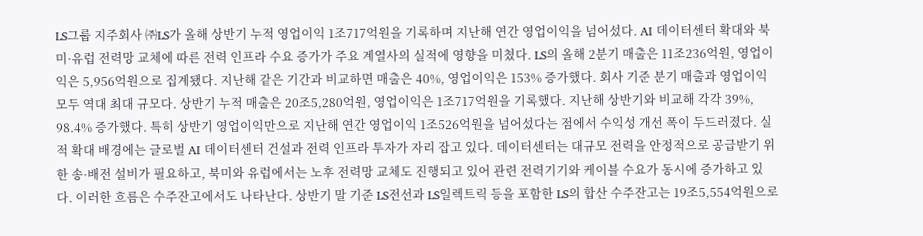LS그룹 지주회사 ㈜LS가 올해 상반기 누적 영업이익 1조717억원을 기록하며 지난해 연간 영업이익을 넘어섰다. AI 데이터센터 확대와 북미·유럽 전력망 교체에 따른 전력 인프라 수요 증가가 주요 계열사의 실적에 영향을 미쳤다. LS의 올해 2분기 매출은 11조236억원, 영업이익은 5,956억원으로 집계됐다. 지난해 같은 기간과 비교하면 매출은 40%, 영업이익은 153% 증가했다. 회사 기준 분기 매출과 영업이익 모두 역대 최대 규모다. 상반기 누적 매출은 20조5,280억원, 영업이익은 1조717억원을 기록했다. 지난해 상반기와 비교해 각각 39%, 98.4% 증가했다. 특히 상반기 영업이익만으로 지난해 연간 영업이익 1조526억원을 넘어섰다는 점에서 수익성 개선 폭이 두드러졌다. 실적 확대 배경에는 글로벌 AI 데이터센터 건설과 전력 인프라 투자가 자리 잡고 있다. 데이터센터는 대규모 전력을 안정적으로 공급받기 위한 송·배전 설비가 필요하고, 북미와 유럽에서는 노후 전력망 교체도 진행되고 있어 관련 전력기기와 케이블 수요가 동시에 증가하고 있다. 이러한 흐름은 수주잔고에서도 나타난다. 상반기 말 기준 LS전선과 LS일렉트릭 등을 포함한 LS의 합산 수주잔고는 19조5,554억원으로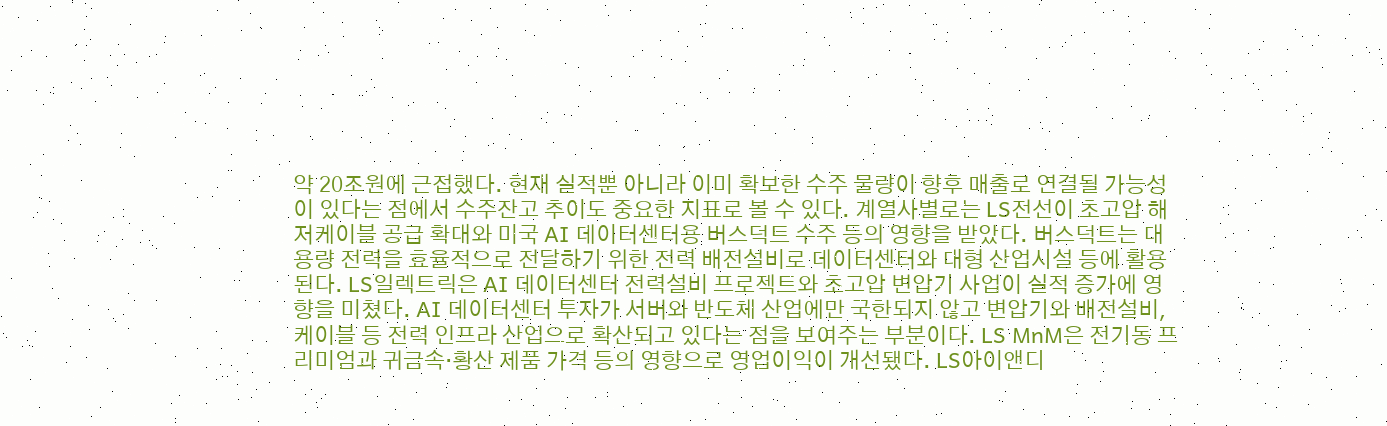약 20조원에 근접했다. 현재 실적뿐 아니라 이미 확보한 수주 물량이 향후 매출로 연결될 가능성이 있다는 점에서 수주잔고 추이도 중요한 지표로 볼 수 있다. 계열사별로는 LS전선이 초고압 해저케이블 공급 확대와 미국 AI 데이터센터용 버스덕트 수주 등의 영향을 받았다. 버스덕트는 대용량 전력을 효율적으로 전달하기 위한 전력 배전설비로 데이터센터와 대형 산업시설 등에 활용된다. LS일렉트릭은 AI 데이터센터 전력설비 프로젝트와 초고압 변압기 사업이 실적 증가에 영향을 미쳤다. AI 데이터센터 투자가 서버와 반도체 산업에만 국한되지 않고 변압기와 배전설비, 케이블 등 전력 인프라 산업으로 확산되고 있다는 점을 보여주는 부분이다. LS MnM은 전기동 프리미엄과 귀금속·황산 제품 가격 등의 영향으로 영업이익이 개선됐다. LS아이앤디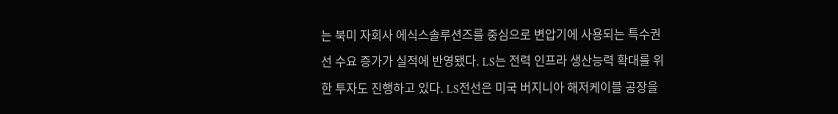는 북미 자회사 에식스솔루션즈를 중심으로 변압기에 사용되는 특수권선 수요 증가가 실적에 반영됐다. LS는 전력 인프라 생산능력 확대를 위한 투자도 진행하고 있다. LS전선은 미국 버지니아 해저케이블 공장을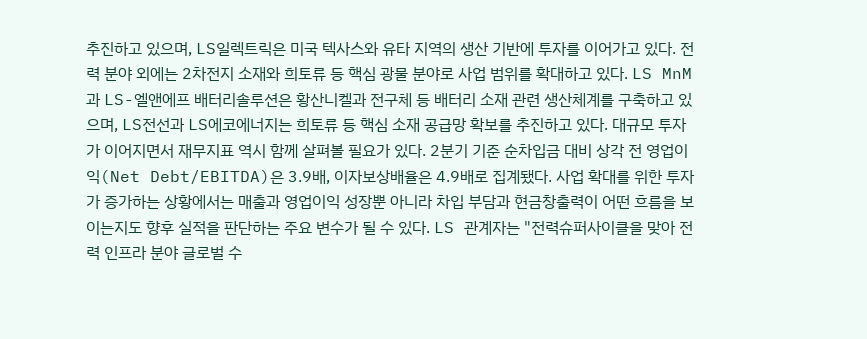추진하고 있으며, LS일렉트릭은 미국 텍사스와 유타 지역의 생산 기반에 투자를 이어가고 있다. 전력 분야 외에는 2차전지 소재와 희토류 등 핵심 광물 분야로 사업 범위를 확대하고 있다. LS MnM과 LS-엘앤에프 배터리솔루션은 황산니켈과 전구체 등 배터리 소재 관련 생산체계를 구축하고 있으며, LS전선과 LS에코에너지는 희토류 등 핵심 소재 공급망 확보를 추진하고 있다. 대규모 투자가 이어지면서 재무지표 역시 함께 살펴볼 필요가 있다. 2분기 기준 순차입금 대비 상각 전 영업이익(Net Debt/EBITDA)은 3.9배, 이자보상배율은 4.9배로 집계됐다. 사업 확대를 위한 투자가 증가하는 상황에서는 매출과 영업이익 성장뿐 아니라 차입 부담과 현금창출력이 어떤 흐름을 보이는지도 향후 실적을 판단하는 주요 변수가 될 수 있다. LS 관계자는 "전력슈퍼사이클을 맞아 전력 인프라 분야 글로벌 수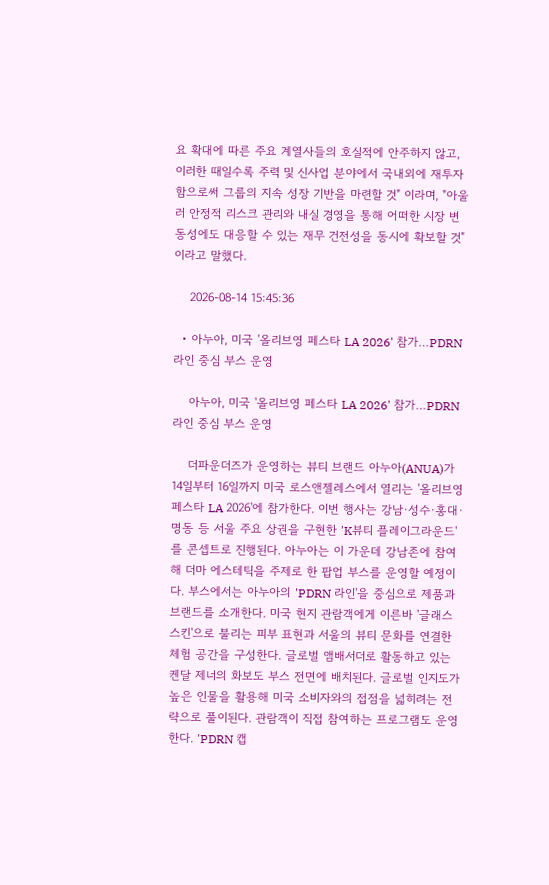요 확대에 따른 주요 계열사들의 호실적에 안주하지 않고, 이러한 때일수록 주력 및 신사업 분야에서 국내외에 재투자함으로써 그룹의 지속 성장 기반을 마련할 것" 이라며, "아울러 안정적 리스크 관리와 내실 경영을 통해 어떠한 시장 변동성에도 대응할 수 있는 재무 건전성을 동시에 확보할 것"이라고 말했다.

    2026-08-14 15:45:36

  • 아누아, 미국 '올리브영 페스타 LA 2026' 참가…PDRN 라인 중심 부스 운영

    아누아, 미국 '올리브영 페스타 LA 2026' 참가…PDRN 라인 중심 부스 운영

    더파운더즈가 운영하는 뷰티 브랜드 아누아(ANUA)가 14일부터 16일까지 미국 로스앤젤레스에서 열리는 '올리브영 페스타 LA 2026'에 참가한다. 이번 행사는 강남·성수·홍대·명동 등 서울 주요 상권을 구현한 'K뷰티 플레이그라운드'를 콘셉트로 진행된다. 아누아는 이 가운데 강남존에 참여해 더마 에스테틱을 주제로 한 팝업 부스를 운영할 예정이다. 부스에서는 아누아의 'PDRN 라인'을 중심으로 제품과 브랜드를 소개한다. 미국 현지 관람객에게 이른바 '글래스 스킨'으로 불리는 피부 표현과 서울의 뷰티 문화를 연결한 체험 공간을 구성한다. 글로벌 앰배서더로 활동하고 있는 켄달 제너의 화보도 부스 전면에 배치된다. 글로벌 인지도가 높은 인물을 활용해 미국 소비자와의 접점을 넓히려는 전략으로 풀이된다. 관람객이 직접 참여하는 프로그램도 운영한다. 'PDRN 캡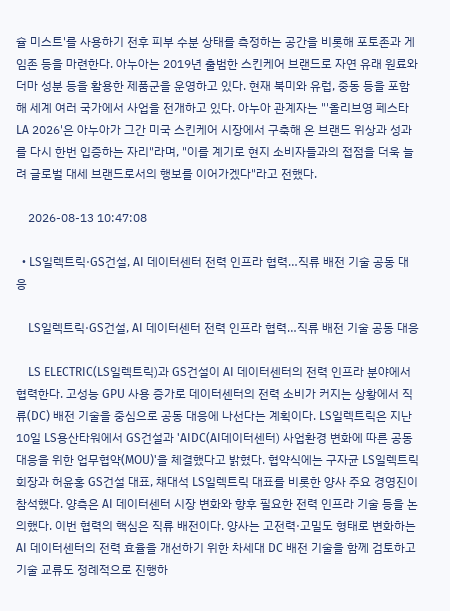슐 미스트'를 사용하기 전후 피부 수분 상태를 측정하는 공간을 비롯해 포토존과 게임존 등을 마련한다. 아누아는 2019년 출범한 스킨케어 브랜드로 자연 유래 원료와 더마 성분 등을 활용한 제품군을 운영하고 있다. 현재 북미와 유럽, 중동 등을 포함해 세계 여러 국가에서 사업을 전개하고 있다. 아누아 관계자는 "'올리브영 페스타 LA 2026'은 아누아가 그간 미국 스킨케어 시장에서 구축해 온 브랜드 위상과 성과를 다시 한번 입증하는 자리"라며, "이를 계기로 현지 소비자들과의 접점을 더욱 늘려 글로벌 대세 브랜드로서의 행보를 이어가겠다"라고 전했다.

    2026-08-13 10:47:08

  • LS일렉트릭·GS건설, AI 데이터센터 전력 인프라 협력…직류 배전 기술 공동 대응

    LS일렉트릭·GS건설, AI 데이터센터 전력 인프라 협력…직류 배전 기술 공동 대응

    LS ELECTRIC(LS일렉트릭)과 GS건설이 AI 데이터센터의 전력 인프라 분야에서 협력한다. 고성능 GPU 사용 증가로 데이터센터의 전력 소비가 커지는 상황에서 직류(DC) 배전 기술을 중심으로 공동 대응에 나선다는 계획이다. LS일렉트릭은 지난 10일 LS용산타워에서 GS건설과 'AIDC(AI데이터센터) 사업환경 변화에 따른 공동 대응을 위한 업무협약(MOU)'을 체결했다고 밝혔다. 협약식에는 구자균 LS일렉트릭 회장과 허윤홍 GS건설 대표, 채대석 LS일렉트릭 대표를 비롯한 양사 주요 경영진이 참석했다. 양측은 AI 데이터센터 시장 변화와 향후 필요한 전력 인프라 기술 등을 논의했다. 이번 협력의 핵심은 직류 배전이다. 양사는 고전력·고밀도 형태로 변화하는 AI 데이터센터의 전력 효율을 개선하기 위한 차세대 DC 배전 기술을 함께 검토하고 기술 교류도 정례적으로 진행하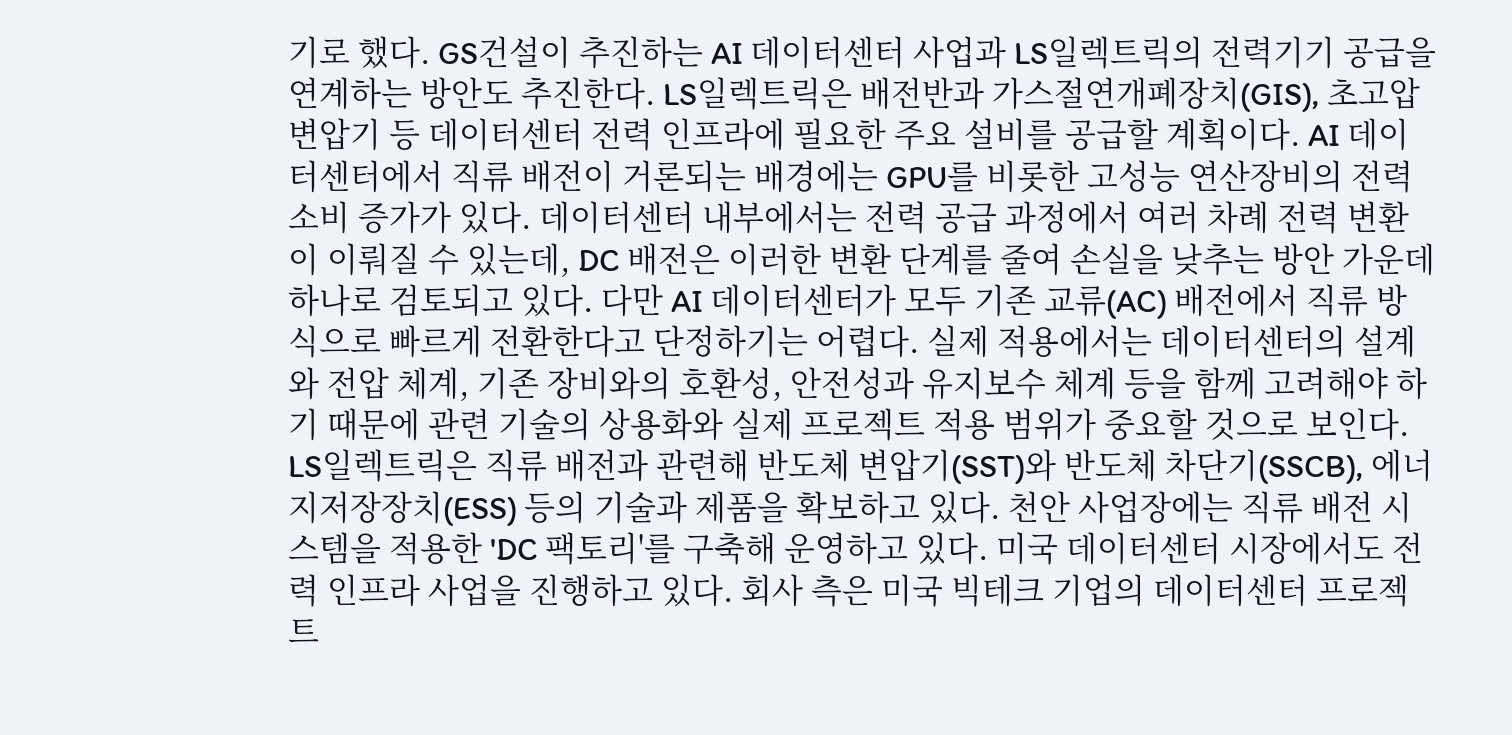기로 했다. GS건설이 추진하는 AI 데이터센터 사업과 LS일렉트릭의 전력기기 공급을 연계하는 방안도 추진한다. LS일렉트릭은 배전반과 가스절연개폐장치(GIS), 초고압 변압기 등 데이터센터 전력 인프라에 필요한 주요 설비를 공급할 계획이다. AI 데이터센터에서 직류 배전이 거론되는 배경에는 GPU를 비롯한 고성능 연산장비의 전력 소비 증가가 있다. 데이터센터 내부에서는 전력 공급 과정에서 여러 차례 전력 변환이 이뤄질 수 있는데, DC 배전은 이러한 변환 단계를 줄여 손실을 낮추는 방안 가운데 하나로 검토되고 있다. 다만 AI 데이터센터가 모두 기존 교류(AC) 배전에서 직류 방식으로 빠르게 전환한다고 단정하기는 어렵다. 실제 적용에서는 데이터센터의 설계와 전압 체계, 기존 장비와의 호환성, 안전성과 유지보수 체계 등을 함께 고려해야 하기 때문에 관련 기술의 상용화와 실제 프로젝트 적용 범위가 중요할 것으로 보인다. LS일렉트릭은 직류 배전과 관련해 반도체 변압기(SST)와 반도체 차단기(SSCB), 에너지저장장치(ESS) 등의 기술과 제품을 확보하고 있다. 천안 사업장에는 직류 배전 시스템을 적용한 'DC 팩토리'를 구축해 운영하고 있다. 미국 데이터센터 시장에서도 전력 인프라 사업을 진행하고 있다. 회사 측은 미국 빅테크 기업의 데이터센터 프로젝트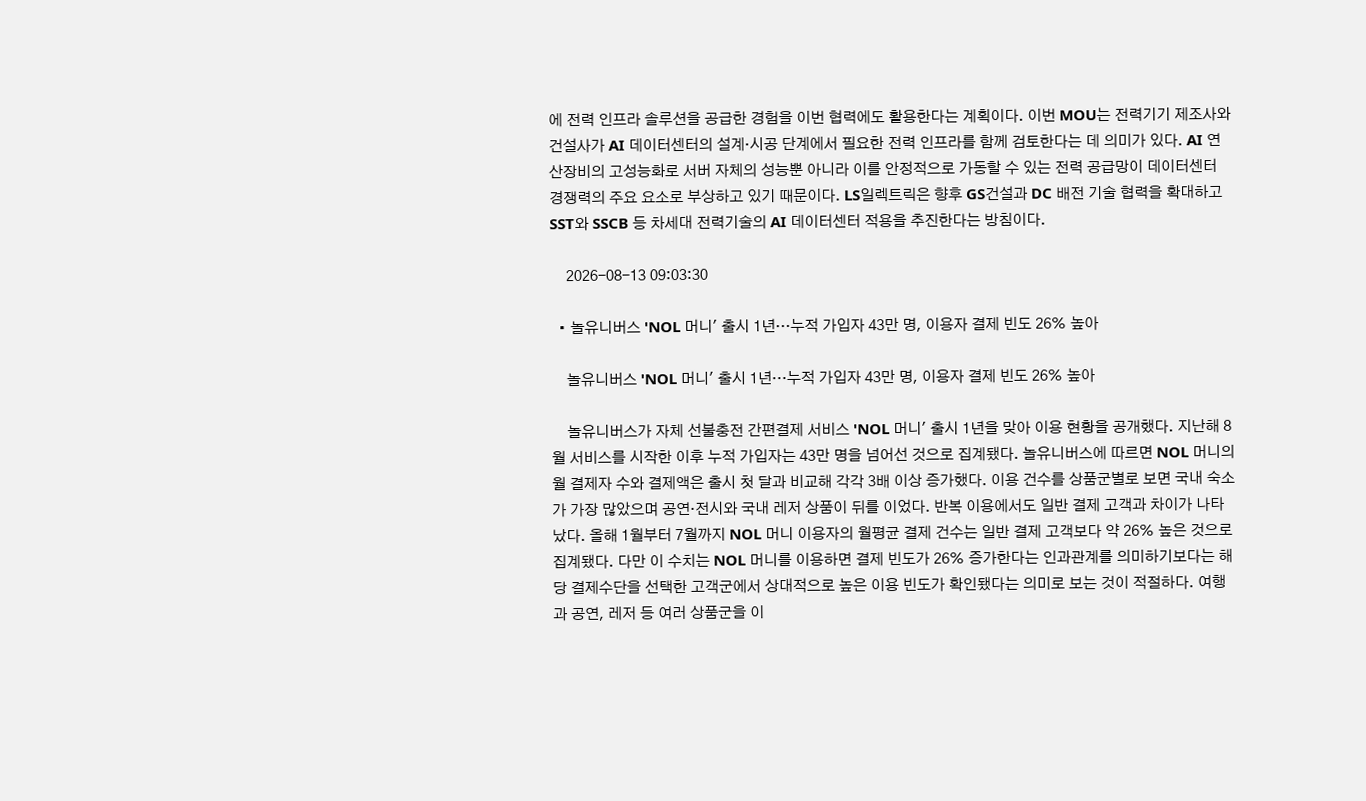에 전력 인프라 솔루션을 공급한 경험을 이번 협력에도 활용한다는 계획이다. 이번 MOU는 전력기기 제조사와 건설사가 AI 데이터센터의 설계·시공 단계에서 필요한 전력 인프라를 함께 검토한다는 데 의미가 있다. AI 연산장비의 고성능화로 서버 자체의 성능뿐 아니라 이를 안정적으로 가동할 수 있는 전력 공급망이 데이터센터 경쟁력의 주요 요소로 부상하고 있기 때문이다. LS일렉트릭은 향후 GS건설과 DC 배전 기술 협력을 확대하고 SST와 SSCB 등 차세대 전력기술의 AI 데이터센터 적용을 추진한다는 방침이다.

    2026-08-13 09:03:30

  • 놀유니버스 'NOL 머니' 출시 1년…누적 가입자 43만 명, 이용자 결제 빈도 26% 높아

    놀유니버스 'NOL 머니' 출시 1년…누적 가입자 43만 명, 이용자 결제 빈도 26% 높아

    놀유니버스가 자체 선불충전 간편결제 서비스 'NOL 머니' 출시 1년을 맞아 이용 현황을 공개했다. 지난해 8월 서비스를 시작한 이후 누적 가입자는 43만 명을 넘어선 것으로 집계됐다. 놀유니버스에 따르면 NOL 머니의 월 결제자 수와 결제액은 출시 첫 달과 비교해 각각 3배 이상 증가했다. 이용 건수를 상품군별로 보면 국내 숙소가 가장 많았으며 공연·전시와 국내 레저 상품이 뒤를 이었다. 반복 이용에서도 일반 결제 고객과 차이가 나타났다. 올해 1월부터 7월까지 NOL 머니 이용자의 월평균 결제 건수는 일반 결제 고객보다 약 26% 높은 것으로 집계됐다. 다만 이 수치는 NOL 머니를 이용하면 결제 빈도가 26% 증가한다는 인과관계를 의미하기보다는 해당 결제수단을 선택한 고객군에서 상대적으로 높은 이용 빈도가 확인됐다는 의미로 보는 것이 적절하다. 여행과 공연, 레저 등 여러 상품군을 이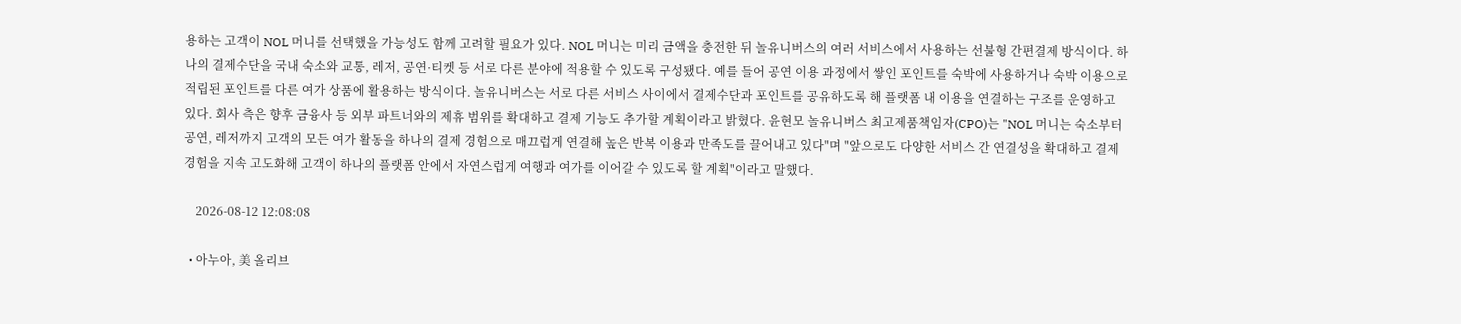용하는 고객이 NOL 머니를 선택했을 가능성도 함께 고려할 필요가 있다. NOL 머니는 미리 금액을 충전한 뒤 놀유니버스의 여러 서비스에서 사용하는 선불형 간편결제 방식이다. 하나의 결제수단을 국내 숙소와 교통, 레저, 공연·티켓 등 서로 다른 분야에 적용할 수 있도록 구성됐다. 예를 들어 공연 이용 과정에서 쌓인 포인트를 숙박에 사용하거나 숙박 이용으로 적립된 포인트를 다른 여가 상품에 활용하는 방식이다. 놀유니버스는 서로 다른 서비스 사이에서 결제수단과 포인트를 공유하도록 해 플랫폼 내 이용을 연결하는 구조를 운영하고 있다. 회사 측은 향후 금융사 등 외부 파트너와의 제휴 범위를 확대하고 결제 기능도 추가할 계획이라고 밝혔다. 윤현모 놀유니버스 최고제품책임자(CPO)는 "NOL 머니는 숙소부터 공연, 레저까지 고객의 모든 여가 활동을 하나의 결제 경험으로 매끄럽게 연결해 높은 반복 이용과 만족도를 끌어내고 있다"며 "앞으로도 다양한 서비스 간 연결성을 확대하고 결제 경험을 지속 고도화해 고객이 하나의 플랫폼 안에서 자연스럽게 여행과 여가를 이어갈 수 있도록 할 계획"이라고 말했다.

    2026-08-12 12:08:08

  • 아누아, 美 올리브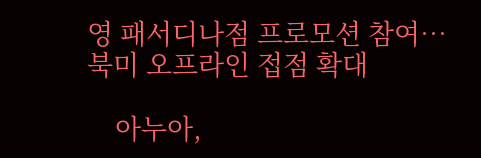영 패서디나점 프로모션 참여…북미 오프라인 접점 확대

    아누아,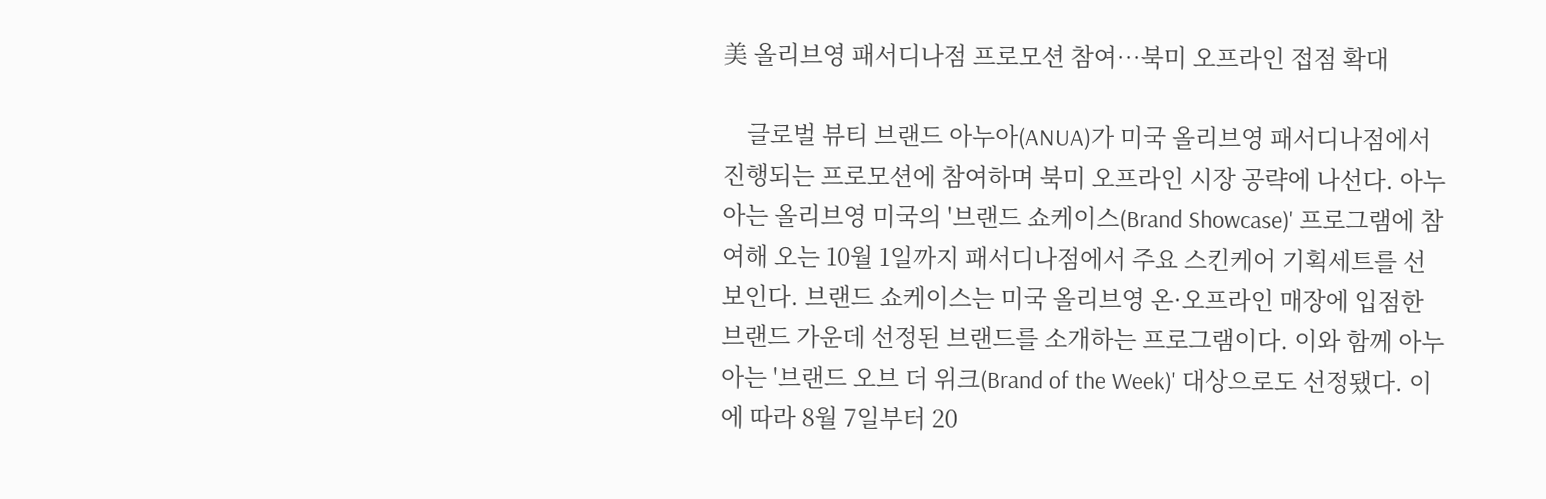美 올리브영 패서디나점 프로모션 참여…북미 오프라인 접점 확대

    글로벌 뷰티 브랜드 아누아(ANUA)가 미국 올리브영 패서디나점에서 진행되는 프로모션에 참여하며 북미 오프라인 시장 공략에 나선다. 아누아는 올리브영 미국의 '브랜드 쇼케이스(Brand Showcase)' 프로그램에 참여해 오는 10월 1일까지 패서디나점에서 주요 스킨케어 기획세트를 선보인다. 브랜드 쇼케이스는 미국 올리브영 온·오프라인 매장에 입점한 브랜드 가운데 선정된 브랜드를 소개하는 프로그램이다. 이와 함께 아누아는 '브랜드 오브 더 위크(Brand of the Week)' 대상으로도 선정됐다. 이에 따라 8월 7일부터 20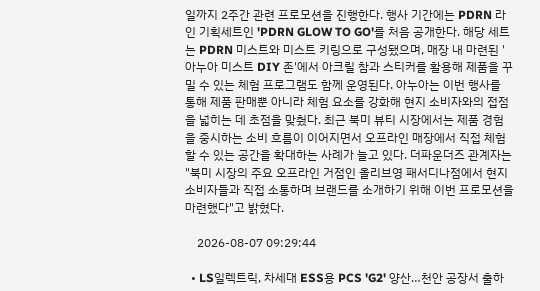일까지 2주간 관련 프로모션을 진행한다. 행사 기간에는 PDRN 라인 기획세트인 'PDRN GLOW TO GO'를 처음 공개한다. 해당 세트는 PDRN 미스트와 미스트 키링으로 구성됐으며, 매장 내 마련된 '아누아 미스트 DIY 존'에서 아크릴 참과 스티커를 활용해 제품을 꾸밀 수 있는 체험 프로그램도 함께 운영된다. 아누아는 이번 행사를 통해 제품 판매뿐 아니라 체험 요소를 강화해 현지 소비자와의 접점을 넓히는 데 초점을 맞췄다. 최근 북미 뷰티 시장에서는 제품 경험을 중시하는 소비 흐름이 이어지면서 오프라인 매장에서 직접 체험할 수 있는 공간을 확대하는 사례가 늘고 있다. 더파운더즈 관계자는 "북미 시장의 주요 오프라인 거점인 올리브영 패서디나점에서 현지 소비자들과 직접 소통하며 브랜드를 소개하기 위해 이번 프로모션을 마련했다"고 밝혔다.

    2026-08-07 09:29:44

  • LS일렉트릭, 차세대 ESS용 PCS 'G2' 양산…천안 공장서 출하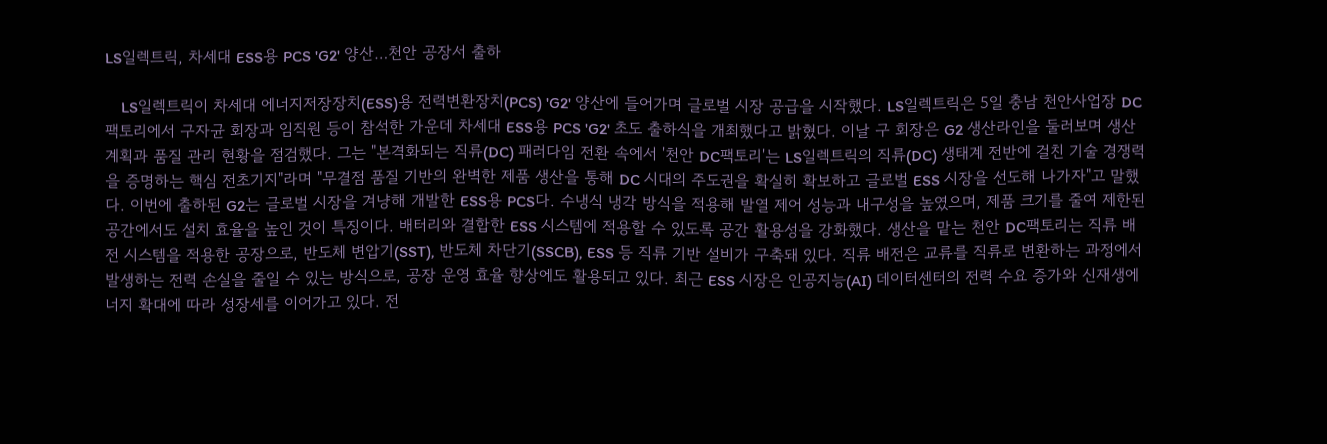LS일렉트릭, 차세대 ESS용 PCS 'G2' 양산…천안 공장서 출하

    LS일렉트릭이 차세대 에너지저장장치(ESS)용 전력변환장치(PCS) 'G2' 양산에 들어가며 글로벌 시장 공급을 시작했다. LS일렉트릭은 5일 충남 천안사업장 DC팩토리에서 구자균 회장과 임직원 등이 참석한 가운데 차세대 ESS용 PCS 'G2' 초도 출하식을 개최했다고 밝혔다. 이날 구 회장은 G2 생산라인을 둘러보며 생산 계획과 품질 관리 현황을 점검했다. 그는 "본격화되는 직류(DC) 패러다임 전환 속에서 '천안 DC팩토리'는 LS일렉트릭의 직류(DC) 생태계 전반에 걸친 기술 경쟁력을 증명하는 핵심 전초기지"라며 "무결점 품질 기반의 완벽한 제품 생산을 통해 DC 시대의 주도권을 확실히 확보하고 글로벌 ESS 시장을 선도해 나가자"고 말했다. 이번에 출하된 G2는 글로벌 시장을 겨냥해 개발한 ESS용 PCS다. 수냉식 냉각 방식을 적용해 발열 제어 성능과 내구성을 높였으며, 제품 크기를 줄여 제한된 공간에서도 설치 효율을 높인 것이 특징이다. 배터리와 결합한 ESS 시스템에 적용할 수 있도록 공간 활용성을 강화했다. 생산을 맡는 천안 DC팩토리는 직류 배전 시스템을 적용한 공장으로, 반도체 변압기(SST), 반도체 차단기(SSCB), ESS 등 직류 기반 설비가 구축돼 있다. 직류 배전은 교류를 직류로 변환하는 과정에서 발생하는 전력 손실을 줄일 수 있는 방식으로, 공장 운영 효율 향상에도 활용되고 있다. 최근 ESS 시장은 인공지능(AI) 데이터센터의 전력 수요 증가와 신재생에너지 확대에 따라 성장세를 이어가고 있다. 전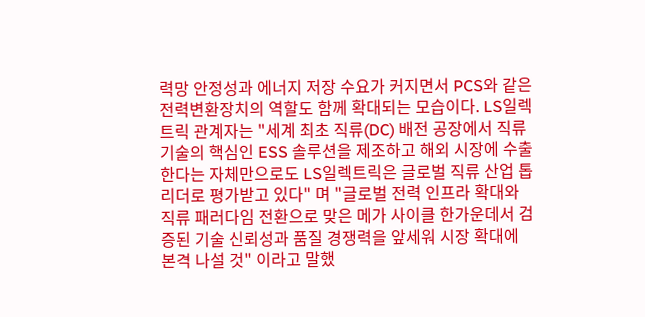력망 안정성과 에너지 저장 수요가 커지면서 PCS와 같은 전력변환장치의 역할도 함께 확대되는 모습이다. LS일렉트릭 관계자는 "세계 최초 직류(DC) 배전 공장에서 직류 기술의 핵심인 ESS 솔루션을 제조하고 해외 시장에 수출한다는 자체만으로도 LS일렉트릭은 글로벌 직류 산업 톱 리더로 평가받고 있다" 며 "글로벌 전력 인프라 확대와 직류 패러다임 전환으로 맞은 메가 사이클 한가운데서 검증된 기술 신뢰성과 품질 경쟁력을 앞세워 시장 확대에 본격 나설 것" 이라고 말했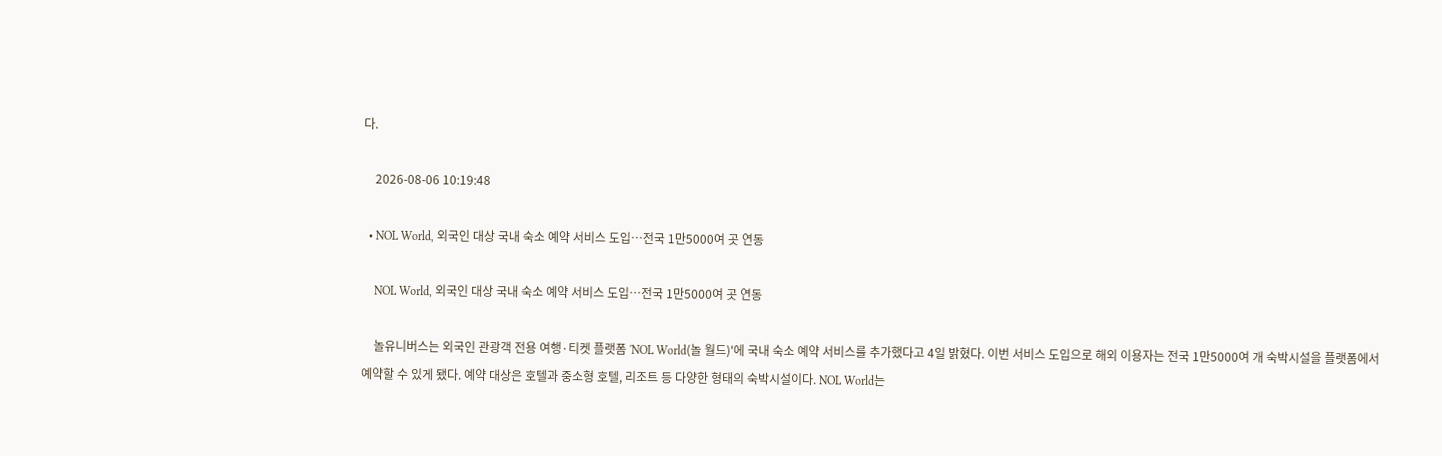다.

    2026-08-06 10:19:48

  • NOL World, 외국인 대상 국내 숙소 예약 서비스 도입…전국 1만5000여 곳 연동

    NOL World, 외국인 대상 국내 숙소 예약 서비스 도입…전국 1만5000여 곳 연동

    놀유니버스는 외국인 관광객 전용 여행·티켓 플랫폼 'NOL World(놀 월드)'에 국내 숙소 예약 서비스를 추가했다고 4일 밝혔다. 이번 서비스 도입으로 해외 이용자는 전국 1만5000여 개 숙박시설을 플랫폼에서 예약할 수 있게 됐다. 예약 대상은 호텔과 중소형 호텔, 리조트 등 다양한 형태의 숙박시설이다. NOL World는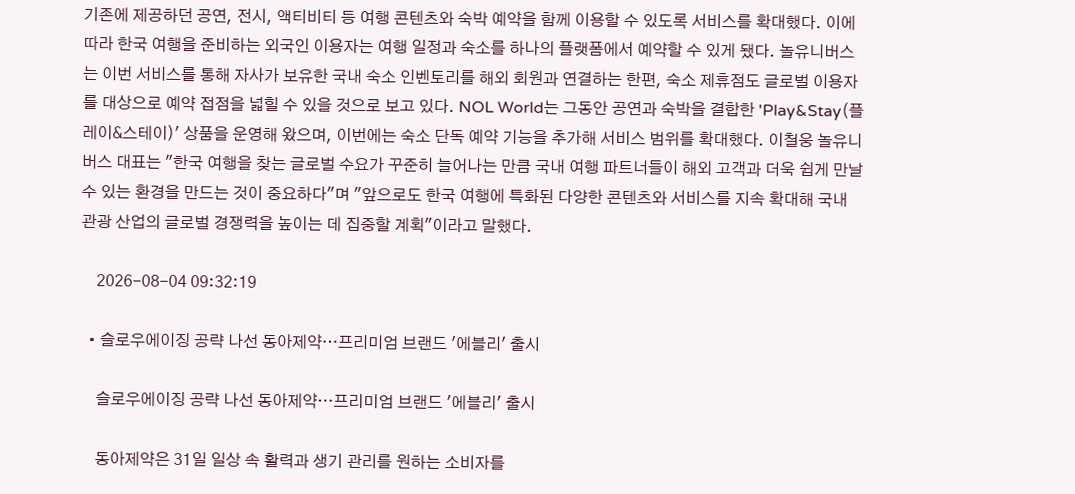기존에 제공하던 공연, 전시, 액티비티 등 여행 콘텐츠와 숙박 예약을 함께 이용할 수 있도록 서비스를 확대했다. 이에 따라 한국 여행을 준비하는 외국인 이용자는 여행 일정과 숙소를 하나의 플랫폼에서 예약할 수 있게 됐다. 놀유니버스는 이번 서비스를 통해 자사가 보유한 국내 숙소 인벤토리를 해외 회원과 연결하는 한편, 숙소 제휴점도 글로벌 이용자를 대상으로 예약 접점을 넓힐 수 있을 것으로 보고 있다. NOL World는 그동안 공연과 숙박을 결합한 'Play&Stay(플레이&스테이)' 상품을 운영해 왔으며, 이번에는 숙소 단독 예약 기능을 추가해 서비스 범위를 확대했다. 이철웅 놀유니버스 대표는 "한국 여행을 찾는 글로벌 수요가 꾸준히 늘어나는 만큼 국내 여행 파트너들이 해외 고객과 더욱 쉽게 만날 수 있는 환경을 만드는 것이 중요하다"며 "앞으로도 한국 여행에 특화된 다양한 콘텐츠와 서비스를 지속 확대해 국내 관광 산업의 글로벌 경쟁력을 높이는 데 집중할 계획"이라고 말했다.

    2026-08-04 09:32:19

  • 슬로우에이징 공략 나선 동아제약…프리미엄 브랜드 '에블리' 출시

    슬로우에이징 공략 나선 동아제약…프리미엄 브랜드 '에블리' 출시

    동아제약은 31일 일상 속 활력과 생기 관리를 원하는 소비자를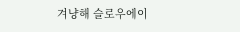겨냥해 슬로우에이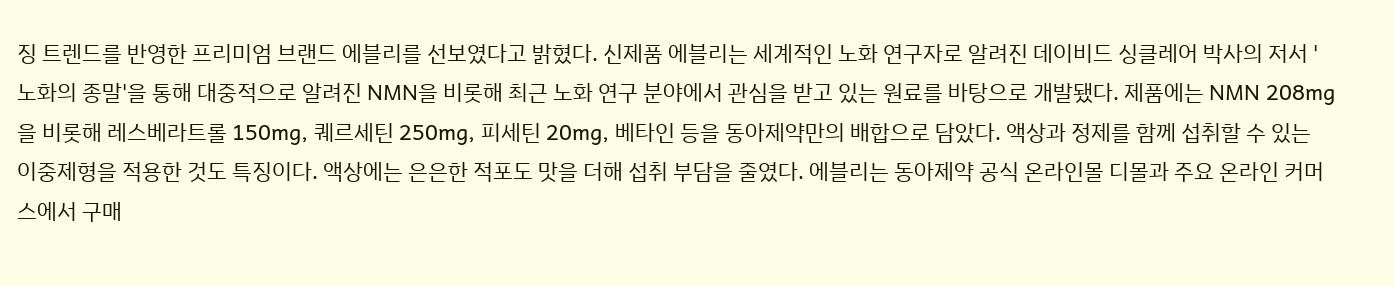징 트렌드를 반영한 프리미엄 브랜드 에블리를 선보였다고 밝혔다. 신제품 에블리는 세계적인 노화 연구자로 알려진 데이비드 싱클레어 박사의 저서 '노화의 종말'을 통해 대중적으로 알려진 NMN을 비롯해 최근 노화 연구 분야에서 관심을 받고 있는 원료를 바탕으로 개발됐다. 제품에는 NMN 208mg을 비롯해 레스베라트롤 150mg, 퀘르세틴 250mg, 피세틴 20mg, 베타인 등을 동아제약만의 배합으로 담았다. 액상과 정제를 함께 섭취할 수 있는 이중제형을 적용한 것도 특징이다. 액상에는 은은한 적포도 맛을 더해 섭취 부담을 줄였다. 에블리는 동아제약 공식 온라인몰 디몰과 주요 온라인 커머스에서 구매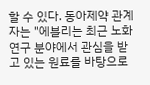할 수 있다. 동아제약 관계자는 "에블리는 최근 노화 연구 분야에서 관심을 받고 있는 원료를 바탕으로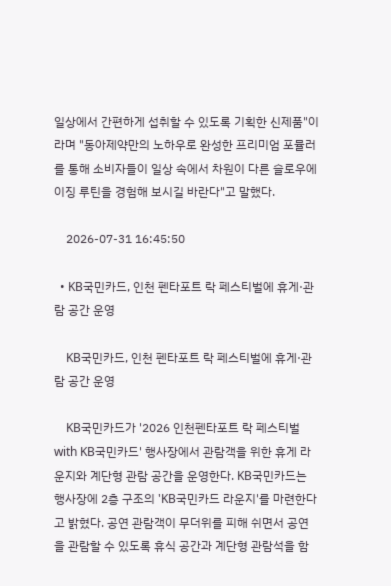일상에서 간편하게 섭취할 수 있도록 기획한 신제품"이라며 "동아제약만의 노하우로 완성한 프리미엄 포뮬러를 통해 소비자들이 일상 속에서 차원이 다른 슬로우에이징 루틴을 경험해 보시길 바란다"고 말했다.

    2026-07-31 16:45:50

  • KB국민카드, 인천 펜타포트 락 페스티벌에 휴게·관람 공간 운영

    KB국민카드, 인천 펜타포트 락 페스티벌에 휴게·관람 공간 운영

    KB국민카드가 '2026 인천펜타포트 락 페스티벌 with KB국민카드' 행사장에서 관람객을 위한 휴게 라운지와 계단형 관람 공간을 운영한다. KB국민카드는 행사장에 2층 구조의 'KB국민카드 라운지'를 마련한다고 밝혔다. 공연 관람객이 무더위를 피해 쉬면서 공연을 관람할 수 있도록 휴식 공간과 계단형 관람석을 함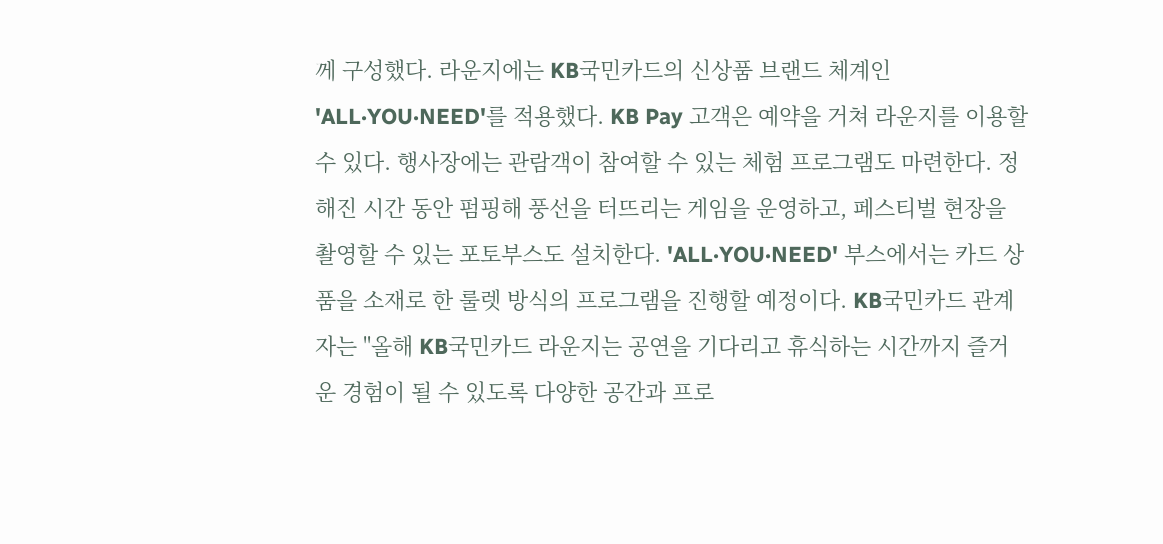께 구성했다. 라운지에는 KB국민카드의 신상품 브랜드 체계인 'ALL·YOU·NEED'를 적용했다. KB Pay 고객은 예약을 거쳐 라운지를 이용할 수 있다. 행사장에는 관람객이 참여할 수 있는 체험 프로그램도 마련한다. 정해진 시간 동안 펌핑해 풍선을 터뜨리는 게임을 운영하고, 페스티벌 현장을 촬영할 수 있는 포토부스도 설치한다. 'ALL·YOU·NEED' 부스에서는 카드 상품을 소재로 한 룰렛 방식의 프로그램을 진행할 예정이다. KB국민카드 관계자는 "올해 KB국민카드 라운지는 공연을 기다리고 휴식하는 시간까지 즐거운 경험이 될 수 있도록 다양한 공간과 프로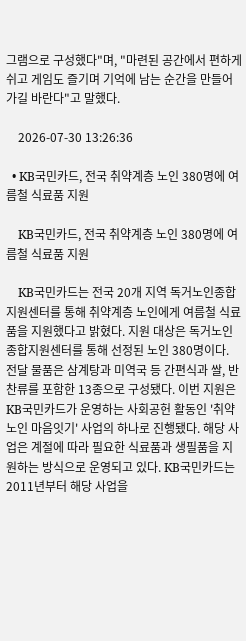그램으로 구성했다"며, "마련된 공간에서 편하게 쉬고 게임도 즐기며 기억에 남는 순간을 만들어 가길 바란다"고 말했다.

    2026-07-30 13:26:36

  • KB국민카드, 전국 취약계층 노인 380명에 여름철 식료품 지원

    KB국민카드, 전국 취약계층 노인 380명에 여름철 식료품 지원

    KB국민카드는 전국 20개 지역 독거노인종합지원센터를 통해 취약계층 노인에게 여름철 식료품을 지원했다고 밝혔다. 지원 대상은 독거노인종합지원센터를 통해 선정된 노인 380명이다. 전달 물품은 삼계탕과 미역국 등 간편식과 쌀, 반찬류를 포함한 13종으로 구성됐다. 이번 지원은 KB국민카드가 운영하는 사회공헌 활동인 '취약노인 마음잇기' 사업의 하나로 진행됐다. 해당 사업은 계절에 따라 필요한 식료품과 생필품을 지원하는 방식으로 운영되고 있다. KB국민카드는 2011년부터 해당 사업을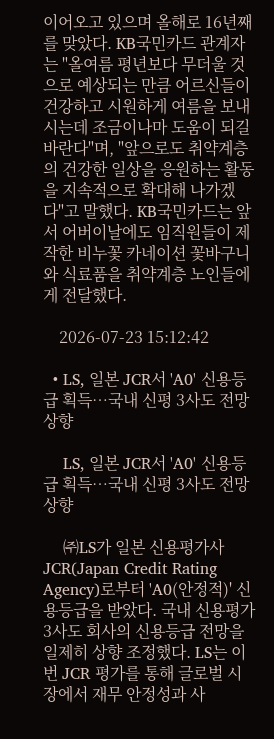이어오고 있으며 올해로 16년째를 맞았다. KB국민카드 관계자는 "올여름 평년보다 무더울 것으로 예상되는 만큼 어르신들이 건강하고 시원하게 여름을 보내시는데 조금이나마 도움이 되길 바란다"며, "앞으로도 취약계층의 건강한 일상을 응원하는 활동을 지속적으로 확대해 나가겠다"고 말했다. KB국민카드는 앞서 어버이날에도 임직원들이 제작한 비누꽃 카네이션 꽃바구니와 식료품을 취약계층 노인들에게 전달했다.

    2026-07-23 15:12:42

  • LS, 일본 JCR서 'A0' 신용등급 획득…국내 신평 3사도 전망 상향

    LS, 일본 JCR서 'A0' 신용등급 획득…국내 신평 3사도 전망 상향

    ㈜LS가 일본 신용평가사 JCR(Japan Credit Rating Agency)로부터 'A0(안정적)' 신용등급을 받았다. 국내 신용평가 3사도 회사의 신용등급 전망을 일제히 상향 조정했다. LS는 이번 JCR 평가를 통해 글로벌 시장에서 재무 안정성과 사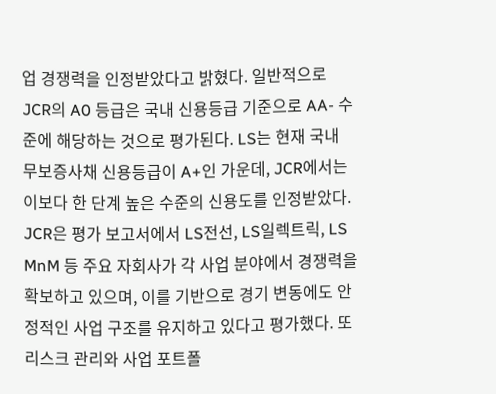업 경쟁력을 인정받았다고 밝혔다. 일반적으로 JCR의 A0 등급은 국내 신용등급 기준으로 AA- 수준에 해당하는 것으로 평가된다. LS는 현재 국내 무보증사채 신용등급이 A+인 가운데, JCR에서는 이보다 한 단계 높은 수준의 신용도를 인정받았다. JCR은 평가 보고서에서 LS전선, LS일렉트릭, LS MnM 등 주요 자회사가 각 사업 분야에서 경쟁력을 확보하고 있으며, 이를 기반으로 경기 변동에도 안정적인 사업 구조를 유지하고 있다고 평가했다. 또 리스크 관리와 사업 포트폴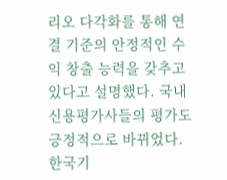리오 다각화를 통해 연결 기준의 안정적인 수익 창출 능력을 갖추고 있다고 설명했다. 국내 신용평가사들의 평가도 긍정적으로 바뀌었다. 한국기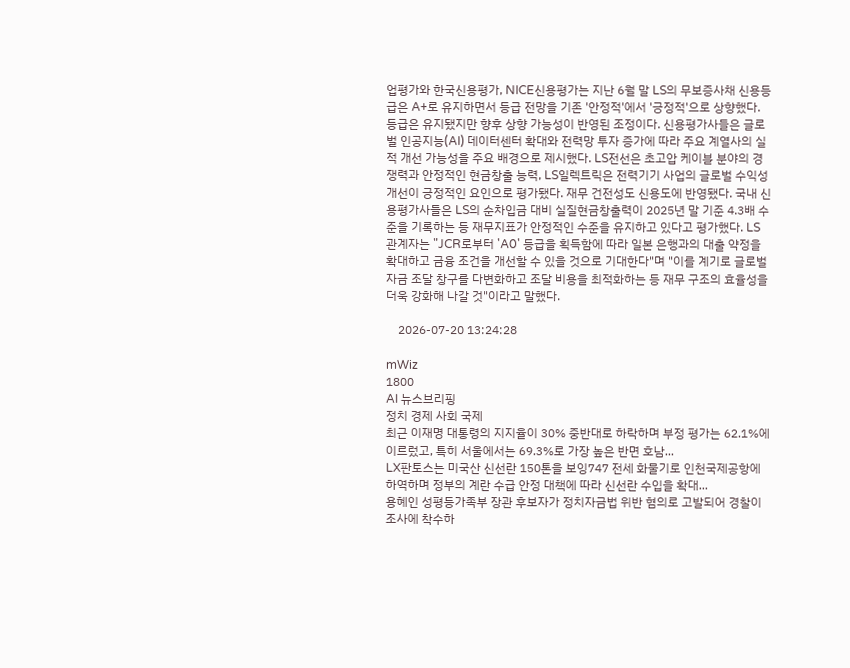업평가와 한국신용평가, NICE신용평가는 지난 6월 말 LS의 무보증사채 신용등급은 A+로 유지하면서 등급 전망을 기존 '안정적'에서 '긍정적'으로 상향했다. 등급은 유지됐지만 향후 상향 가능성이 반영된 조정이다. 신용평가사들은 글로벌 인공지능(AI) 데이터센터 확대와 전력망 투자 증가에 따라 주요 계열사의 실적 개선 가능성을 주요 배경으로 제시했다. LS전선은 초고압 케이블 분야의 경쟁력과 안정적인 현금창출 능력, LS일렉트릭은 전력기기 사업의 글로벌 수익성 개선이 긍정적인 요인으로 평가됐다. 재무 건전성도 신용도에 반영됐다. 국내 신용평가사들은 LS의 순차입금 대비 실질현금창출력이 2025년 말 기준 4.3배 수준을 기록하는 등 재무지표가 안정적인 수준을 유지하고 있다고 평가했다. LS 관계자는 "JCR로부터 'A0' 등급을 획득함에 따라 일본 은행과의 대출 약정을 확대하고 금융 조건을 개선할 수 있을 것으로 기대한다"며 "이를 계기로 글로벌 자금 조달 창구를 다변화하고 조달 비용을 최적화하는 등 재무 구조의 효율성을 더욱 강화해 나갈 것"이라고 말했다.

    2026-07-20 13:24:28

mWiz
1800
AI 뉴스브리핑
정치 경제 사회 국제
최근 이재명 대통령의 지지율이 30% 중반대로 하락하며 부정 평가는 62.1%에 이르렀고, 특히 서울에서는 69.3%로 가장 높은 반면 호남...
LX판토스는 미국산 신선란 150톤을 보잉747 전세 화물기로 인천국제공항에 하역하며 정부의 계란 수급 안정 대책에 따라 신선란 수입을 확대...
용혜인 성평등가족부 장관 후보자가 정치자금법 위반 혐의로 고발되어 경찰이 조사에 착수하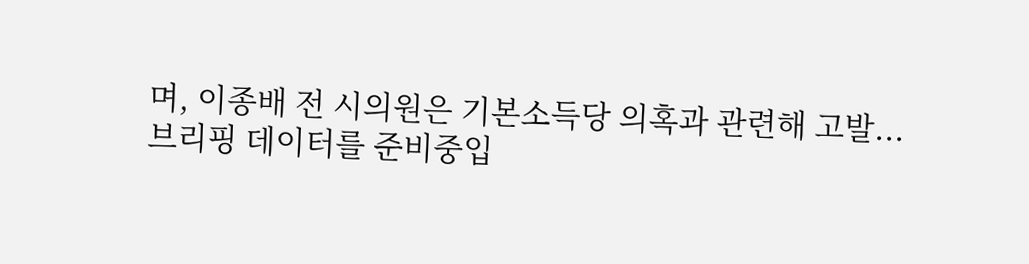며, 이종배 전 시의원은 기본소득당 의혹과 관련해 고발...
브리핑 데이터를 준비중입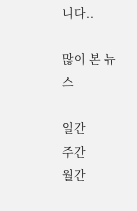니다..

많이 본 뉴스

일간
주간
월간